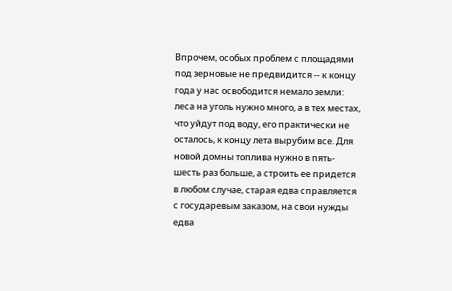Впрочем, особых проблем с площадями под зерновые не предвидится -- к концу года у нас освободится немало земли: леса на уголь нужно много, а в тех местах, что уйдут под воду, его практически не осталось, к концу лета вырубим все. Для новой домны топлива нужно в пять-шесть раз больше, а строить ее придется в любом случае, старая едва справляется с государевым заказом, на свои нужды едва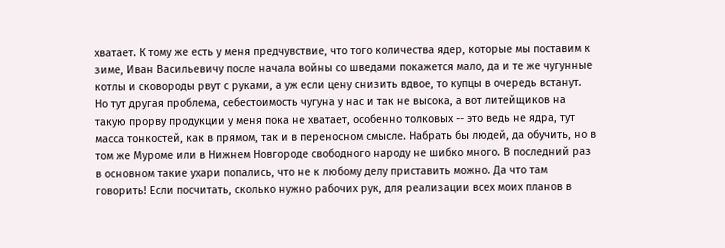хватает. К тому же есть у меня предчувствие, что того количества ядер, которые мы поставим к зиме, Иван Васильевичу после начала войны со шведами покажется мало, да и те же чугунные котлы и сковороды рвут с руками, а уж если цену снизить вдвое, то купцы в очередь встанут.
Но тут другая проблема, себестоимость чугуна у нас и так не высока, а вот литейщиков на такую прорву продукции у меня пока не хватает, особенно толковых -- это ведь не ядра, тут масса тонкостей, как в прямом, так и в переносном смысле. Набрать бы людей, да обучить, но в том же Муроме или в Нижнем Новгороде свободного народу не шибко много. В последний раз в основном такие ухари попались, что не к любому делу приставить можно. Да что там говорить! Если посчитать, сколько нужно рабочих рук, для реализации всех моих планов в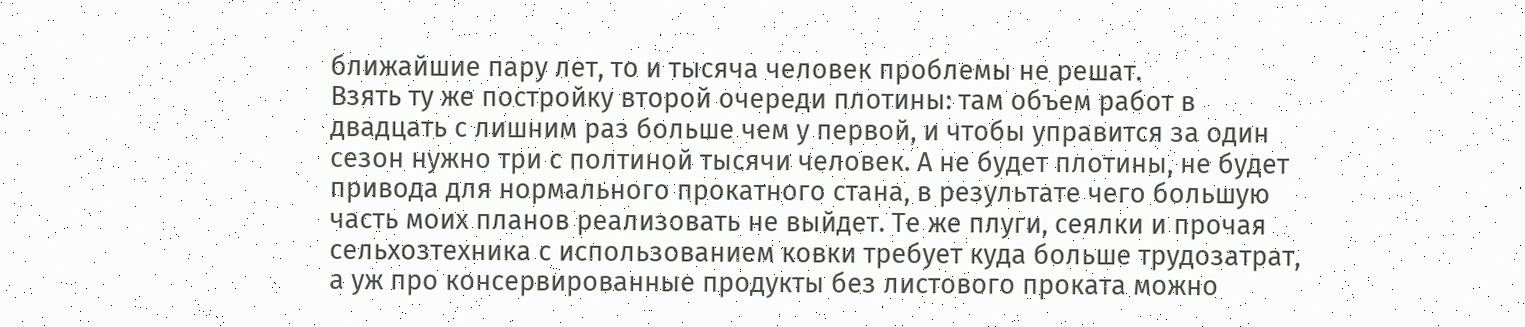ближайшие пару лет, то и тысяча человек проблемы не решат.
Взять ту же постройку второй очереди плотины: там объем работ в двадцать с лишним раз больше чем у первой, и чтобы управится за один сезон нужно три с полтиной тысячи человек. А не будет плотины, не будет привода для нормального прокатного стана, в результате чего большую часть моих планов реализовать не выйдет. Те же плуги, сеялки и прочая сельхозтехника с использованием ковки требует куда больше трудозатрат, а уж про консервированные продукты без листового проката можно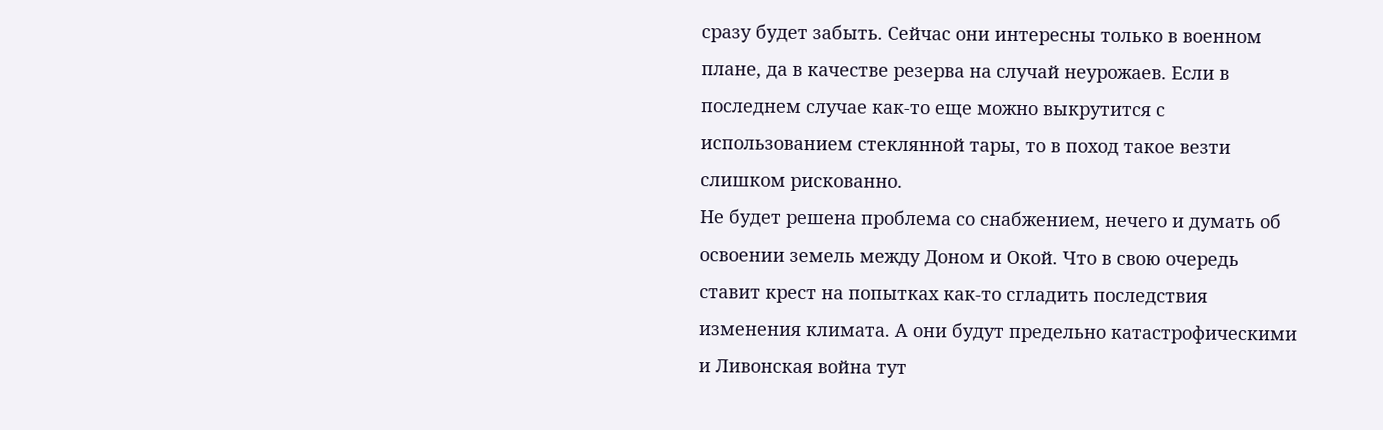сразу будет забыть. Сейчас они интересны только в военном плане, да в качестве резерва на случай неурожаев. Если в последнем случае как-то еще можно выкрутится с использованием стеклянной тары, то в поход такое везти слишком рискованно.
Не будет решена проблема со снабжением, нечего и думать об освоении земель между Доном и Окой. Что в свою очередь ставит крест на попытках как-то сгладить последствия изменения климата. А они будут предельно катастрофическими и Ливонская война тут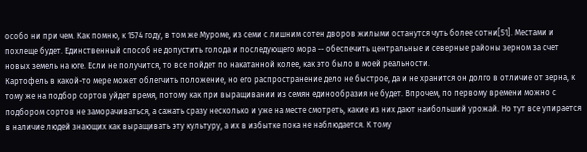особо ни при чем. Как помню, к 1574 году, в том же Муроме, из семи с лишним сотен дворов жилыми останутся чуть более сотни[51]. Местами и похлеще будет. Единственный способ не допустить голода и последующего мора -- обеспечить центральные и северные районы зерном за счет новых земель на юге. Если не получится, то все пойдет по накатанной колее, как это было в моей реальности.
Картофель в какой-то мере может облегчить положение, но его распространение дело не быстрое, да и не хранится он долго в отличие от зерна, к тому же на подбор сортов уйдет время, потому как при выращивании из семян единообразия не будет. Впрочем, по первому времени можно с подбором сортов не заморачиваться, а сажать сразу несколько и уже на месте смотреть, какие из них дают наибольший урожай. Но тут все упирается в наличие людей знающих как выращивать эту культуру, а их в избытке пока не наблюдается. К тому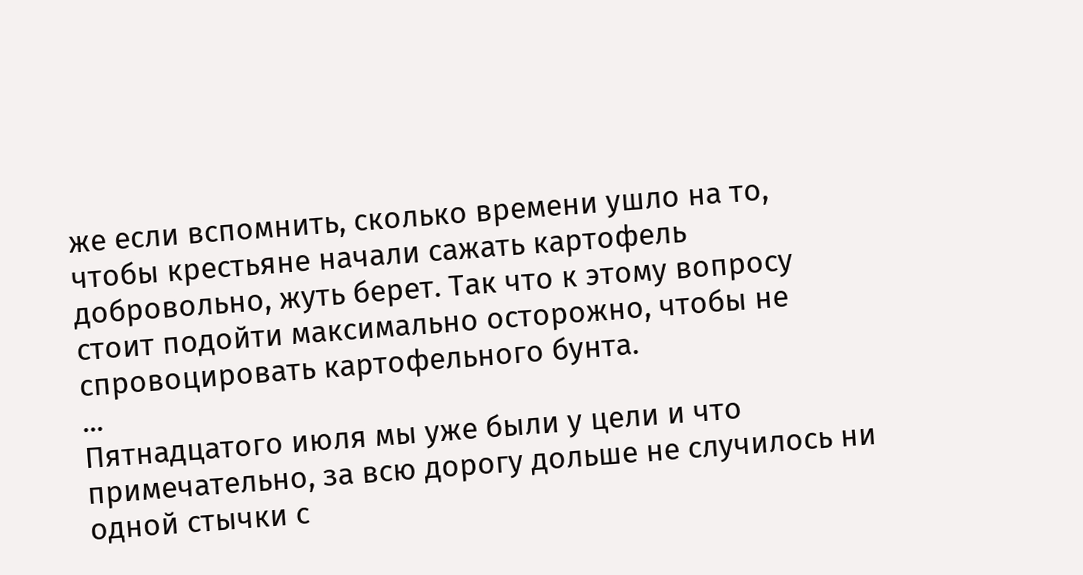же если вспомнить, сколько времени ушло на то, чтобы крестьяне начали сажать картофель добровольно, жуть берет. Так что к этому вопросу стоит подойти максимально осторожно, чтобы не спровоцировать картофельного бунта.
...
Пятнадцатого июля мы уже были у цели и что примечательно, за всю дорогу дольше не случилось ни одной стычки с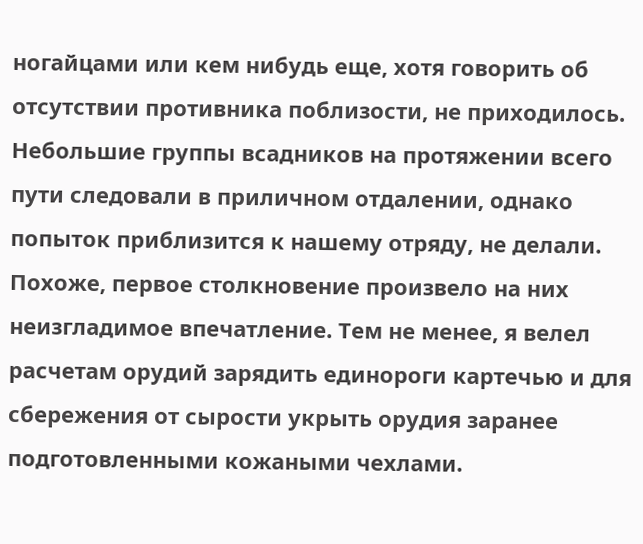ногайцами или кем нибудь еще, хотя говорить об отсутствии противника поблизости, не приходилось. Небольшие группы всадников на протяжении всего пути следовали в приличном отдалении, однако попыток приблизится к нашему отряду, не делали. Похоже, первое столкновение произвело на них неизгладимое впечатление. Тем не менее, я велел расчетам орудий зарядить единороги картечью и для сбережения от сырости укрыть орудия заранее подготовленными кожаными чехлами.